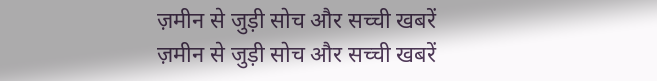ज़मीन से जुड़ी सोच और सच्ची खबरें
ज़मीन से जुड़ी सोच और सच्ची खबरें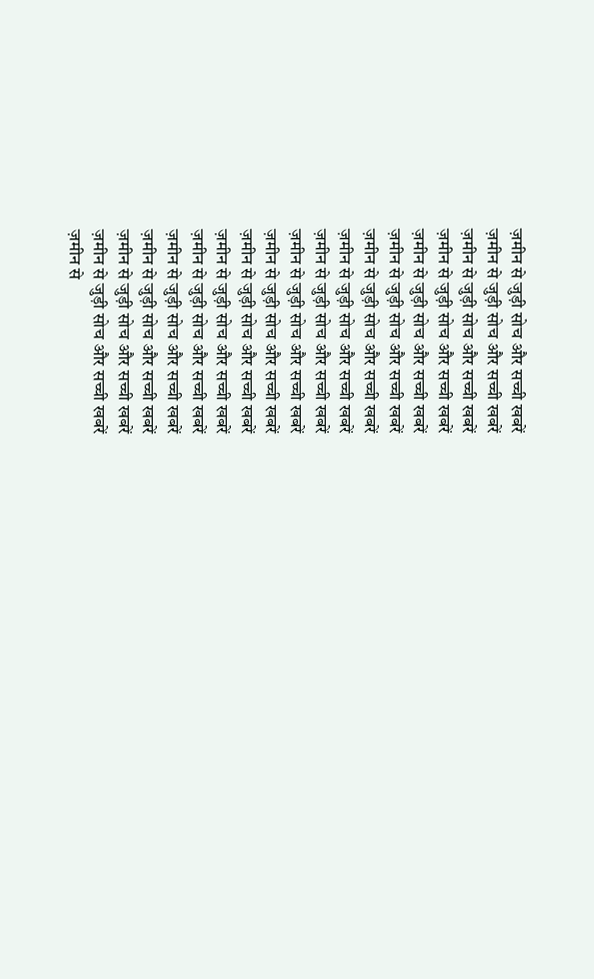ज़मीन से जुड़ी सोच और सच्ची खबरें
ज़मीन से जुड़ी सोच और सच्ची खबरें
ज़मीन से जुड़ी सोच और सच्ची खबरें
ज़मीन से जुड़ी सोच और सच्ची खबरें
ज़मीन से जुड़ी सोच और सच्ची खबरें
ज़मीन से जुड़ी सोच और सच्ची खबरें
ज़मीन से जुड़ी सोच और सच्ची खबरें
ज़मीन से जुड़ी सोच और सच्ची खबरें
ज़मीन से जुड़ी सोच और सच्ची खबरें
ज़मीन से जुड़ी सोच और सच्ची खबरें
ज़मीन से जुड़ी सोच और सच्ची खबरें
ज़मीन से जुड़ी सोच और सच्ची खबरें
ज़मीन से जुड़ी सोच और सच्ची खबरें
ज़मीन से जुड़ी सोच और सच्ची खबरें
ज़मीन से जुड़ी सोच और सच्ची खबरें
ज़मीन से जुड़ी सोच और सच्ची खबरें
ज़मीन से जुड़ी सोच और सच्ची खबरें
ज़मीन से जुड़ी सोच और सच्ची खबरें
ज़मीन से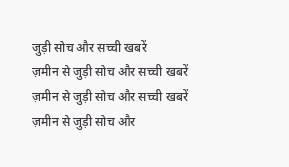जुड़ी सोच और सच्ची खबरें
ज़मीन से जुड़ी सोच और सच्ची खबरें
ज़मीन से जुड़ी सोच और सच्ची खबरें
ज़मीन से जुड़ी सोच और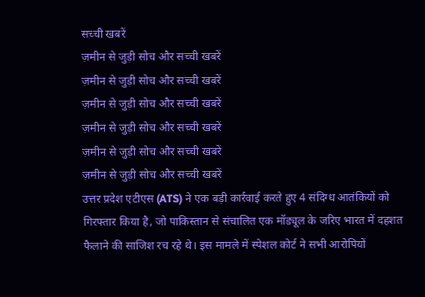सच्ची खबरें
ज़मीन से जुड़ी सोच और सच्ची खबरें
ज़मीन से जुड़ी सोच और सच्ची खबरें
ज़मीन से जुड़ी सोच और सच्ची खबरें
ज़मीन से जुड़ी सोच और सच्ची खबरें
ज़मीन से जुड़ी सोच और सच्ची खबरें
ज़मीन से जुड़ी सोच और सच्ची खबरें
उत्तर प्रदेश एटीएस (ATS) ने एक बड़ी कार्रवाई करते हुए 4 संदिग्ध आतंकियों को गिरफ्तार किया है, जो पाकिस्तान से संचालित एक मॉड्यूल के जरिए भारत में दहशत फैलाने की साजिश रच रहे थे। इस मामले में स्पेशल कोर्ट ने सभी आरोपियों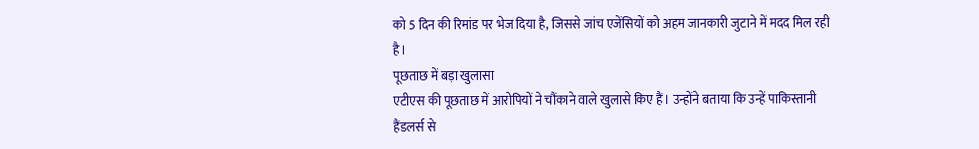को 5 दिन की रिमांड पर भेज दिया है, जिससे जांच एजेंसियों को अहम जानकारी जुटाने में मदद मिल रही है।
पूछताछ में बड़ा खुलासा
एटीएस की पूछताछ में आरोपियों ने चौंकाने वाले खुलासे किए हैं। उन्होंने बताया कि उन्हें पाकिस्तानी हैंडलर्स से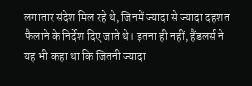लगातार संदेश मिल रहे थे, जिनमें ज्यादा से ज्यादा दहशत फैलाने के निर्देश दिए जाते थे। इतना ही नहीं, हैंडलर्स ने यह भी कहा था कि जितनी ज्यादा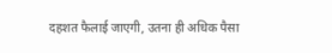दहशत फैलाई जाएगी, उतना ही अधिक पैसा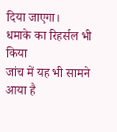दिया जाएगा।
धमाके का रिहर्सल भी किया
जांच में यह भी सामने आया है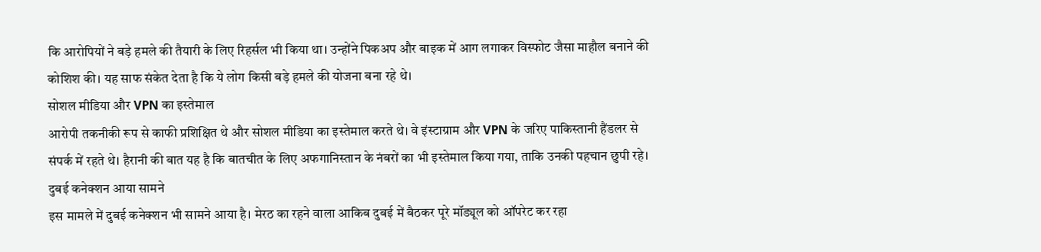कि आरोपियों ने बड़े हमले की तैयारी के लिए रिहर्सल भी किया था। उन्होंने पिकअप और बाइक में आग लगाकर विस्फोट जैसा माहौल बनाने की कोशिश की। यह साफ संकेत देता है कि ये लोग किसी बड़े हमले की योजना बना रहे थे।
सोशल मीडिया और VPN का इस्तेमाल
आरोपी तकनीकी रूप से काफी प्रशिक्षित थे और सोशल मीडिया का इस्तेमाल करते थे। वे इंस्टाग्राम और VPN के जरिए पाकिस्तानी हैंडलर से संपर्क में रहते थे। हैरानी की बात यह है कि बातचीत के लिए अफगानिस्तान के नंबरों का भी इस्तेमाल किया गया, ताकि उनकी पहचान छुपी रहे।
दुबई कनेक्शन आया सामने
इस मामले में दुबई कनेक्शन भी सामने आया है। मेरठ का रहने वाला आकिब दुबई में बैठकर पूरे मॉड्यूल को ऑपरेट कर रहा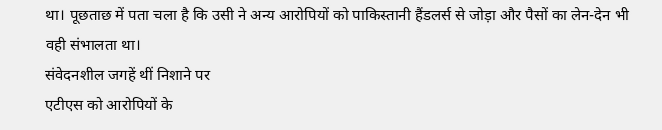था। पूछताछ में पता चला है कि उसी ने अन्य आरोपियों को पाकिस्तानी हैंडलर्स से जोड़ा और पैसों का लेन-देन भी वही संभालता था।
संवेदनशील जगहें थीं निशाने पर
एटीएस को आरोपियों के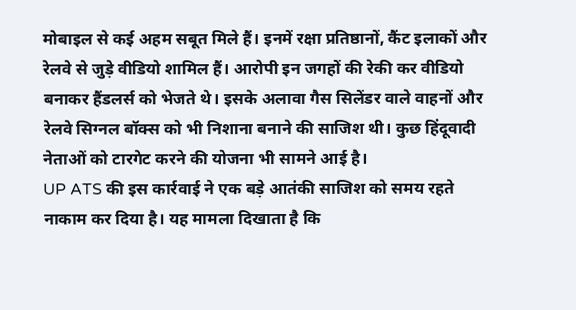मोबाइल से कई अहम सबूत मिले हैं। इनमें रक्षा प्रतिष्ठानों, कैंट इलाकों और रेलवे से जुड़े वीडियो शामिल हैं। आरोपी इन जगहों की रेकी कर वीडियो बनाकर हैंडलर्स को भेजते थे। इसके अलावा गैस सिलेंडर वाले वाहनों और रेलवे सिग्नल बॉक्स को भी निशाना बनाने की साजिश थी। कुछ हिंदूवादी नेताओं को टारगेट करने की योजना भी सामने आई है।
UP ATS की इस कार्रवाई ने एक बड़े आतंकी साजिश को समय रहते नाकाम कर दिया है। यह मामला दिखाता है कि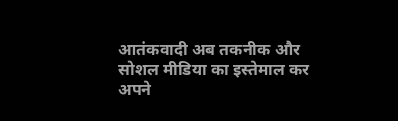आतंकवादी अब तकनीक और सोशल मीडिया का इस्तेमाल कर अपने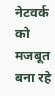नेटवर्क को मजबूत बना रहे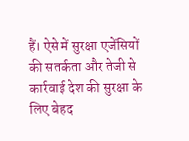हैं। ऐसे में सुरक्षा एजेंसियों की सतर्कता और तेजी से कार्रवाई देश की सुरक्षा के लिए बेहद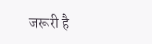जरूरी है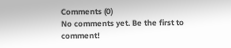Comments (0)
No comments yet. Be the first to comment!